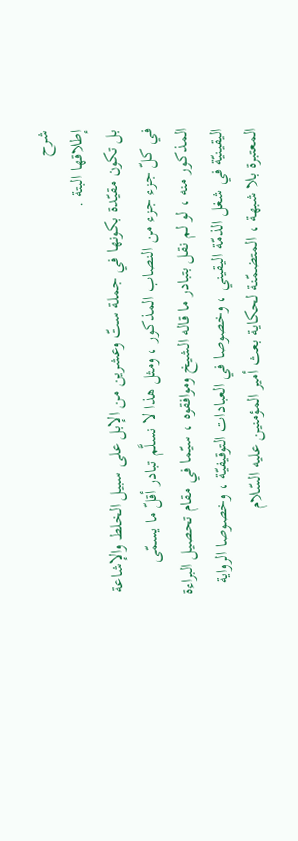شرح
إطلاقها البتة .
بل تكون مقيّدة بكونها في جملة ستّ وعشرين من الإبل على سبيل الخلط والإشاعة في كلّ جزء جزء من النصاب المذكور ، ومثل هذا لا نسلَّم تبادر أقلّ ما يسمّى المذكور منه ، لو لم نقل بتبادر ما قاله الشيخ وموافقوه ، سيّما في مقام تحصيل البراءة اليقينيّة في شغل الذمّة اليقيني ، وخصوصا في العبادات التوقيفيّة ، وخصوصا الرواية المعتبرة بلا شبهة ، المتضمّنة لحكاية بعث أمير المؤمنين عليه السّلام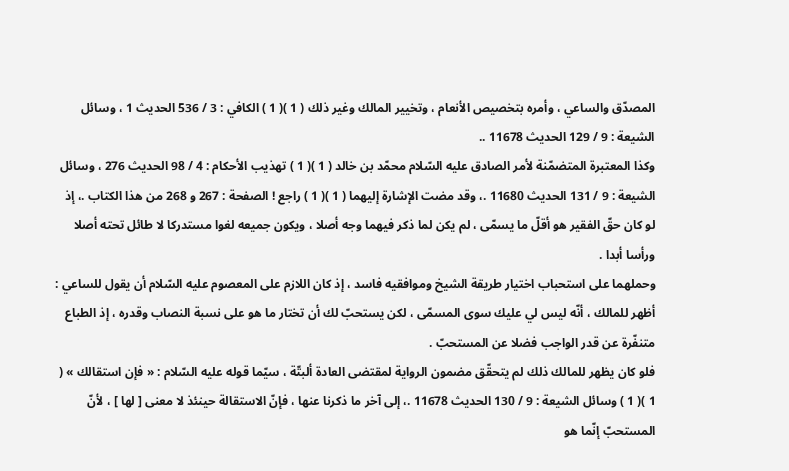المصدّق والساعي ، وأمره بتخصيص الأنعام ، وتخيير المالك وغير ذلك ( 1 )( 1 ) الكافي : 3 / 536 الحديث 1 ، وسائل الشيعة : 9 / 129 الحديث 11678 ..
وكذا المعتبرة المتضمّنة لأمر الصادق عليه السّلام محمّد بن خالد ( 1 )( 1 ) تهذيب الأحكام : 4 / 98 الحديث 276 ، وسائل الشيعة : 9 / 131 الحديث 11680 .، وقد مضت الإشارة إليهما ( 1 )( 1 ) راجع ! الصفحة : 267 و 268 من هذا الكتاب .، إذ لو كان حقّ الفقير هو أقلّ ما يسمّى ، لم يكن لما ذكر فيهما وجه أصلا ، ويكون جميعه لغوا مستدركا لا طائل تحته أصلا ورأسا أبدا .
وحملهما على استحباب اختيار طريقة الشيخ وموافقيه فاسد ، إذ كان اللازم على المعصوم عليه السّلام أن يقول للساعي : أظهر للمالك ، أنّه ليس لي عليك سوى المسمّى ، لكن يستحبّ لك أن تختار ما هو على نسبة النصاب وقدره ، إذ الطباع متنفّرة عن قدر الواجب فضلا عن المستحبّ .
فلو كان يظهر للمالك ذلك لم يتحقّق مضمون الرواية لمقتضى العادة ألبتّة ، سيّما قوله عليه السّلام : « فإن استقالك » ( 1 )( 1 ) وسائل الشيعة : 9 / 130 الحديث 11678 .، إلى آخر ما ذكرنا عنها ، فإنّ الاستقالة حينئذ لا معنى [ لها ] ، لأنّ المستحبّ إنّما هو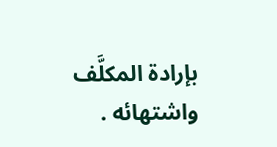بإرادة المكلَّف واشتهائه .